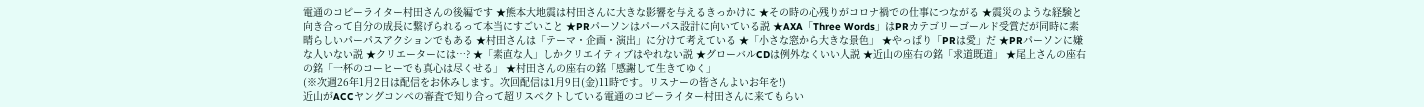電通のコピーライター村田さんの後編です ★熊本大地震は村田さんに大きな影響を与えるきっかけに ★その時の心残りがコロナ禍での仕事につながる ★震災のような経験と向き合って自分の成長に繋げられるって本当にすごいこと ★PRパーソンはパーパス設計に向いている説 ★AXA「Three Words」はPRカテゴリーゴールド受賞だが同時に素晴らしいパーパスアクションでもある ★村田さんは「テーマ・企画・演出」に分けて考えている ★「小さな窓から大きな景色」 ★やっぱり「PRは愛」だ ★PRパーソンに嫌な人いない説 ★クリエーターには…? ★「素直な人」しかクリエイティブはやれない説 ★グローバルCDは例外なくいい人説 ★近山の座右の銘「求道既道」 ★尾上さんの座右の銘「一杯のコーヒーでも真心は尽くせる」 ★村田さんの座右の銘「感謝して生きてゆく」
(※次週26年1月2日は配信をお休みします。次回配信は1月9日(金)11時です。リスナーの皆さんよいお年を!)
近山がACCヤングコンペの審査で知り合って超リスペクトしている電通のコピーライター村田さんに来てもらい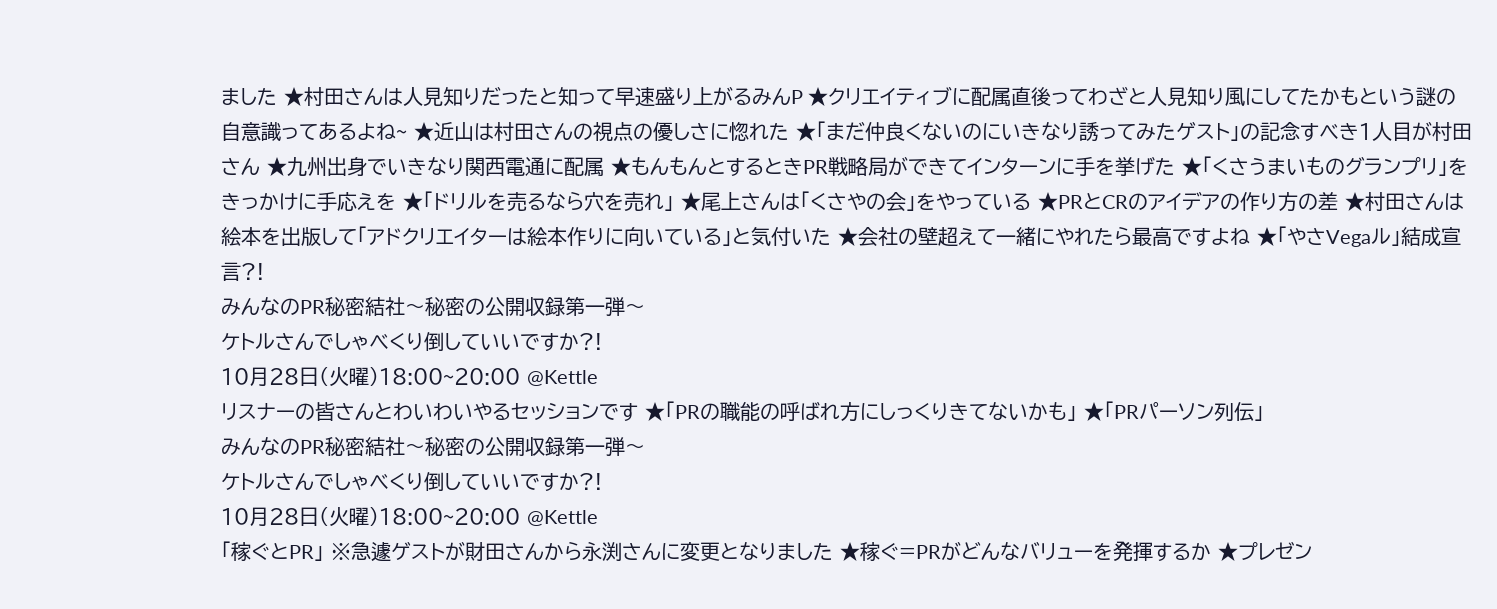ました ★村田さんは人見知りだったと知って早速盛り上がるみんP ★クリエイティブに配属直後ってわざと人見知り風にしてたかもという謎の自意識ってあるよね~ ★近山は村田さんの視点の優しさに惚れた ★「まだ仲良くないのにいきなり誘ってみたゲスト」の記念すべき1人目が村田さん ★九州出身でいきなり関西電通に配属 ★もんもんとするときPR戦略局ができてインターンに手を挙げた ★「くさうまいものグランプリ」をきっかけに手応えを ★「ドリルを売るなら穴を売れ」 ★尾上さんは「くさやの会」をやっている ★PRとCRのアイデアの作り方の差 ★村田さんは絵本を出版して「アドクリエイターは絵本作りに向いている」と気付いた ★会社の壁超えて一緒にやれたら最高ですよね ★「やさVegaル」結成宣言?!
みんなのPR秘密結社〜秘密の公開収録第一弾〜
ケトルさんでしゃべくり倒していいですか?!
10月28日(火曜)18:00~20:00 @Kettle
リスナーの皆さんとわいわいやるセッションです ★「PRの職能の呼ばれ方にしっくりきてないかも」 ★「PRパーソン列伝」
みんなのPR秘密結社〜秘密の公開収録第一弾〜
ケトルさんでしゃべくり倒していいですか?!
10月28日(火曜)18:00~20:00 @Kettle
「稼ぐとPR」 ※急遽ゲストが財田さんから永渕さんに変更となりました ★稼ぐ=PRがどんなバリューを発揮するか ★プレゼン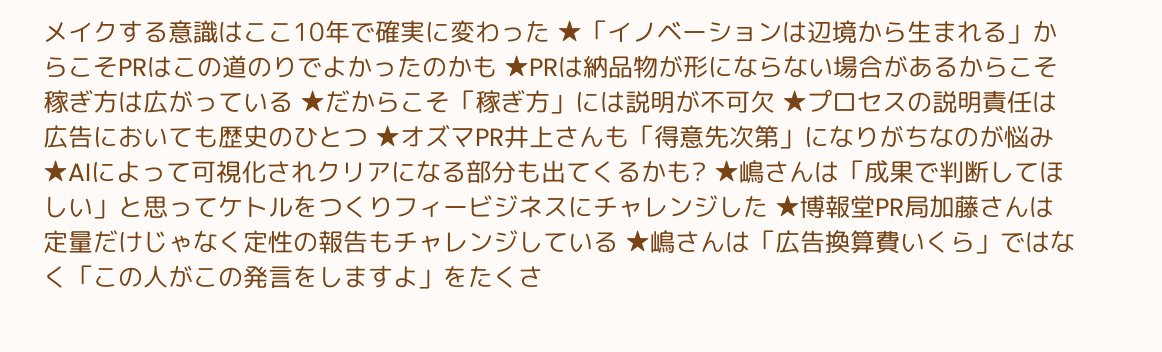メイクする意識はここ10年で確実に変わった ★「イノベーションは辺境から生まれる」からこそPRはこの道のりでよかったのかも ★PRは納品物が形にならない場合があるからこそ稼ぎ方は広がっている ★だからこそ「稼ぎ方」には説明が不可欠 ★プロセスの説明責任は広告においても歴史のひとつ ★オズマPR井上さんも「得意先次第」になりがちなのが悩み ★AIによって可視化されクリアになる部分も出てくるかも? ★嶋さんは「成果で判断してほしい」と思ってケトルをつくりフィービジネスにチャレンジした ★博報堂PR局加藤さんは定量だけじゃなく定性の報告もチャレンジしている ★嶋さんは「広告換算費いくら」ではなく「この人がこの発言をしますよ」をたくさ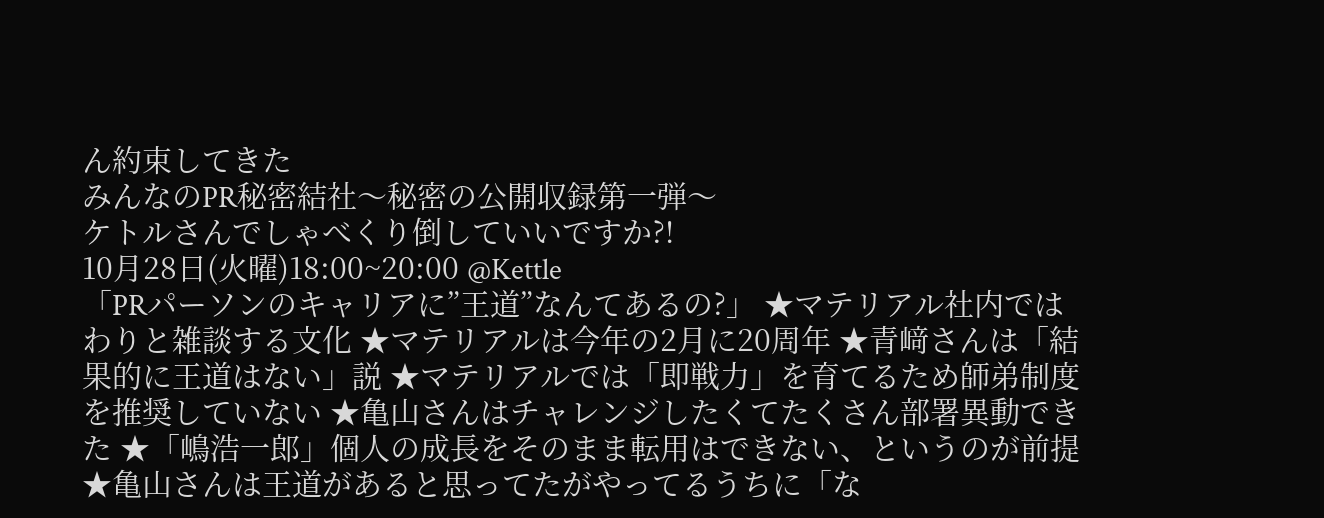ん約束してきた
みんなのPR秘密結社〜秘密の公開収録第一弾〜
ケトルさんでしゃべくり倒していいですか?!
10月28日(火曜)18:00~20:00 @Kettle
「PRパーソンのキャリアに”王道”なんてあるの?」 ★マテリアル社内ではわりと雑談する文化 ★マテリアルは今年の2月に20周年 ★青﨑さんは「結果的に王道はない」説 ★マテリアルでは「即戦力」を育てるため師弟制度を推奨していない ★亀山さんはチャレンジしたくてたくさん部署異動できた ★「嶋浩一郎」個人の成長をそのまま転用はできない、というのが前提 ★亀山さんは王道があると思ってたがやってるうちに「な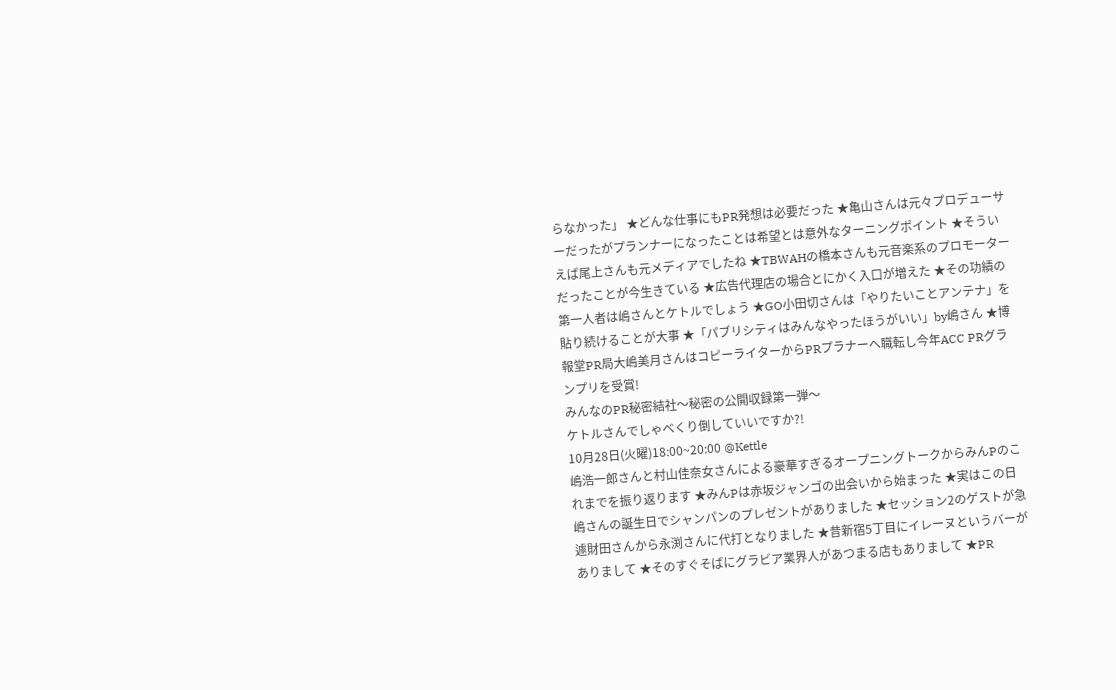らなかった」 ★どんな仕事にもPR発想は必要だった ★亀山さんは元々プロデューサーだったがプランナーになったことは希望とは意外なターニングポイント ★そういえば尾上さんも元メディアでしたね ★TBWAHの橋本さんも元音楽系のプロモーターだったことが今生きている ★広告代理店の場合とにかく入口が増えた ★その功績の第一人者は嶋さんとケトルでしょう ★GO小田切さんは「やりたいことアンテナ」を貼り続けることが大事 ★「パブリシティはみんなやったほうがいい」by嶋さん ★博報堂PR局大嶋美月さんはコピーライターからPRプラナーへ職転し今年ACC PRグランプリを受賞!
みんなのPR秘密結社〜秘密の公開収録第一弾〜
ケトルさんでしゃべくり倒していいですか?!
10月28日(火曜)18:00~20:00 @Kettle
嶋浩一郎さんと村山佳奈女さんによる豪華すぎるオープニングトークからみんPのこれまでを振り返ります ★みんPは赤坂ジャンゴの出会いから始まった ★実はこの日嶋さんの誕生日でシャンパンのプレゼントがありました ★セッション2のゲストが急遽財田さんから永渕さんに代打となりました ★昔新宿5丁目にイレーヌというバーがありまして ★そのすぐそばにグラビア業界人があつまる店もありまして ★PR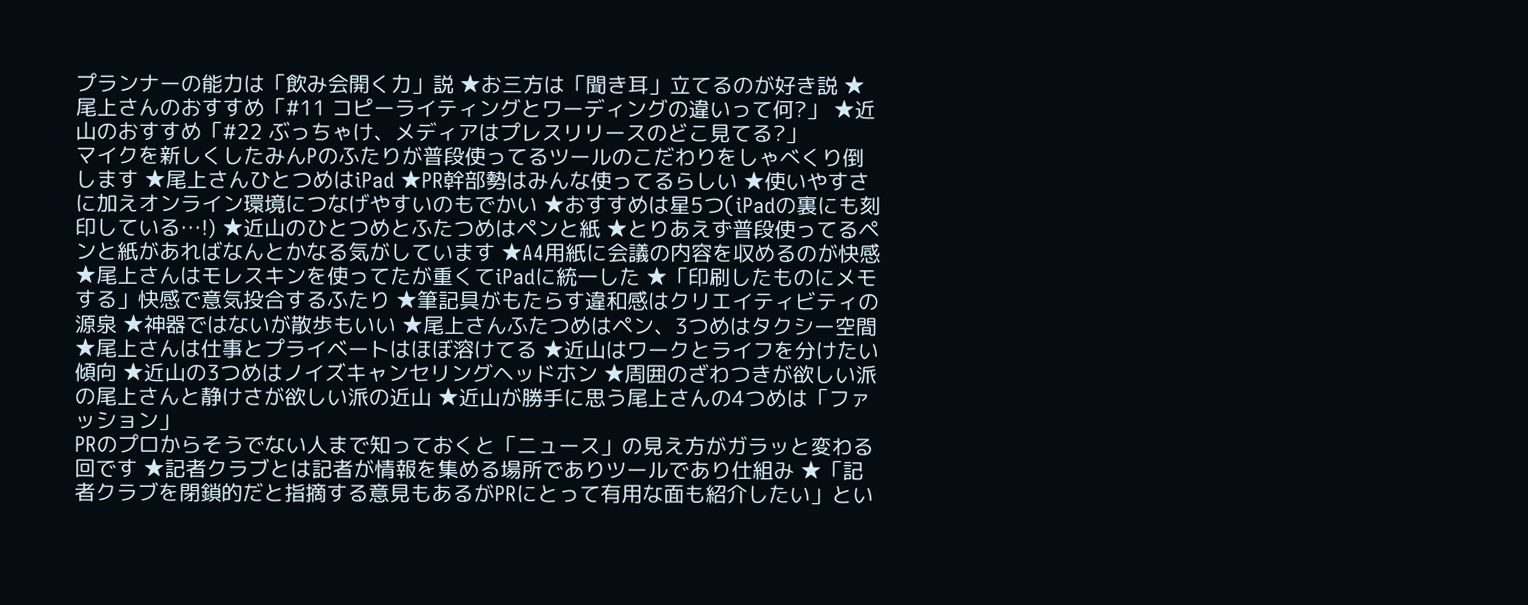プランナーの能力は「飲み会開く力」説 ★お三方は「聞き耳」立てるのが好き説 ★尾上さんのおすすめ「#11 コピーライティングとワーディングの違いって何?」 ★近山のおすすめ「#22 ぶっちゃけ、メディアはプレスリリースのどこ見てる?」
マイクを新しくしたみんPのふたりが普段使ってるツールのこだわりをしゃべくり倒します ★尾上さんひとつめはiPad ★PR幹部勢はみんな使ってるらしい ★使いやすさに加えオンライン環境につなげやすいのもでかい ★おすすめは星5つ(iPadの裏にも刻印している…!) ★近山のひとつめとふたつめはペンと紙 ★とりあえず普段使ってるペンと紙があればなんとかなる気がしています ★A4用紙に会議の内容を収めるのが快感 ★尾上さんはモレスキンを使ってたが重くてiPadに統一した ★「印刷したものにメモする」快感で意気投合するふたり ★筆記具がもたらす違和感はクリエイティビティの源泉 ★神器ではないが散歩もいい ★尾上さんふたつめはペン、3つめはタクシー空間 ★尾上さんは仕事とプライベートはほぼ溶けてる ★近山はワークとライフを分けたい傾向 ★近山の3つめはノイズキャンセリングヘッドホン ★周囲のざわつきが欲しい派の尾上さんと静けさが欲しい派の近山 ★近山が勝手に思う尾上さんの4つめは「ファッション」
PRのプロからそうでない人まで知っておくと「ニュース」の見え方がガラッと変わる回です ★記者クラブとは記者が情報を集める場所でありツールであり仕組み ★「記者クラブを閉鎖的だと指摘する意見もあるがPRにとって有用な面も紹介したい」とい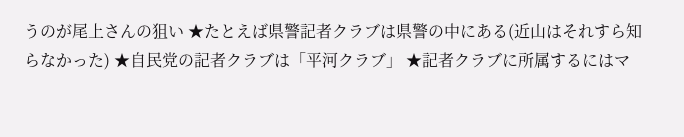うのが尾上さんの狙い ★たとえば県警記者クラブは県警の中にある(近山はそれすら知らなかった) ★自民党の記者クラブは「平河クラブ」 ★記者クラブに所属するにはマ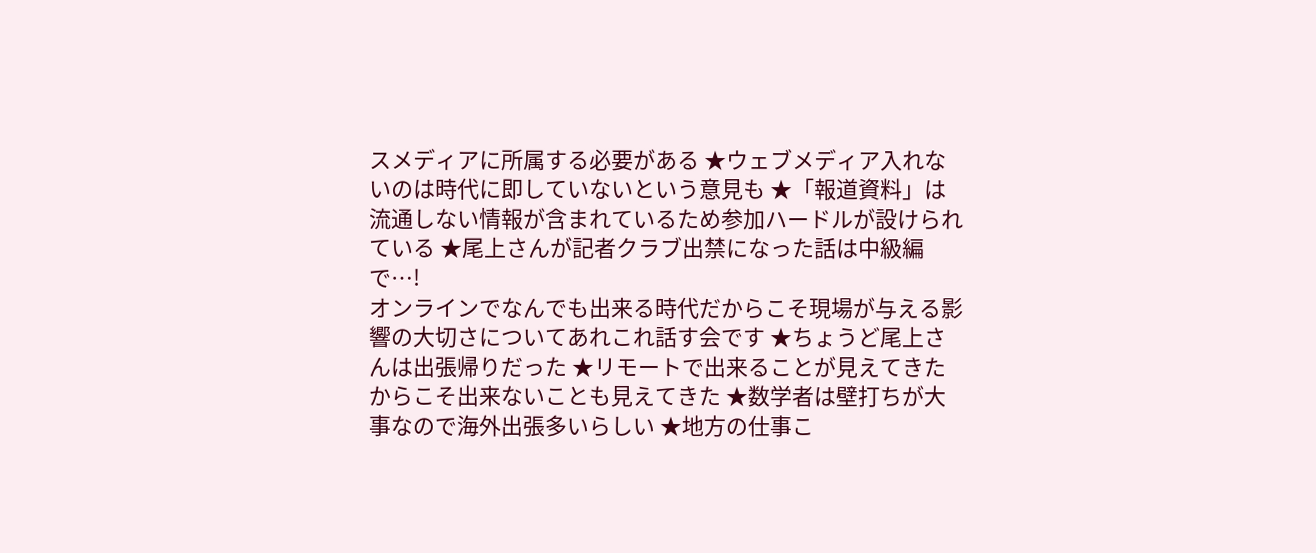スメディアに所属する必要がある ★ウェブメディア入れないのは時代に即していないという意見も ★「報道資料」は流通しない情報が含まれているため参加ハードルが設けられている ★尾上さんが記者クラブ出禁になった話は中級編で…!
オンラインでなんでも出来る時代だからこそ現場が与える影響の大切さについてあれこれ話す会です ★ちょうど尾上さんは出張帰りだった ★リモートで出来ることが見えてきたからこそ出来ないことも見えてきた ★数学者は壁打ちが大事なので海外出張多いらしい ★地方の仕事こ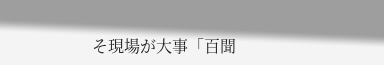そ現場が大事「百聞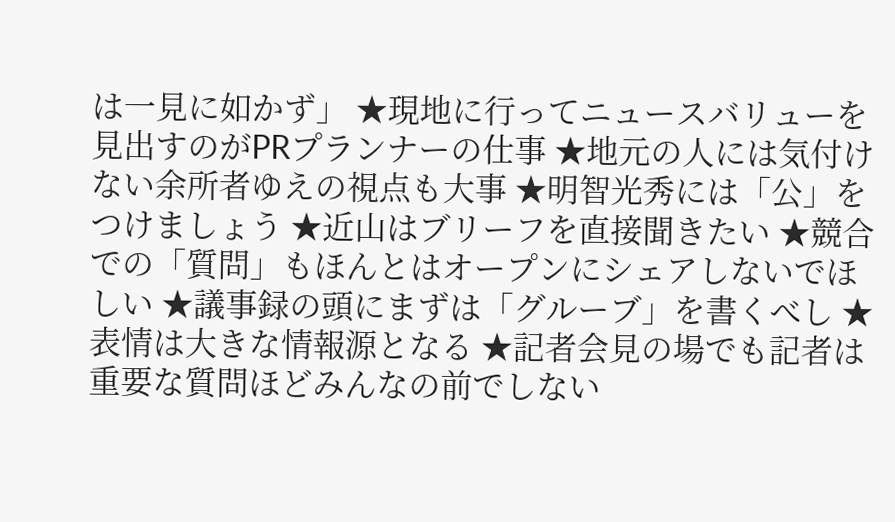は一見に如かず」 ★現地に行ってニュースバリューを見出すのがPRプランナーの仕事 ★地元の人には気付けない余所者ゆえの視点も大事 ★明智光秀には「公」をつけましょう ★近山はブリーフを直接聞きたい ★競合での「質問」もほんとはオープンにシェアしないでほしい ★議事録の頭にまずは「グルーブ」を書くべし ★表情は大きな情報源となる ★記者会見の場でも記者は重要な質問ほどみんなの前でしない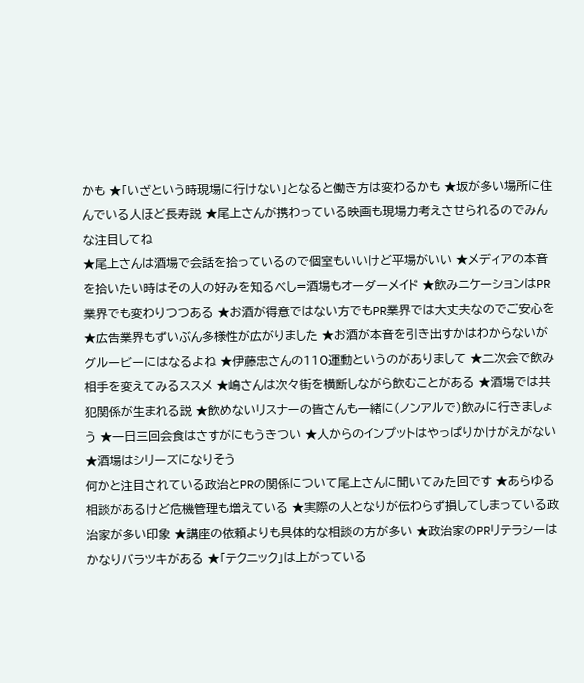かも ★「いざという時現場に行けない」となると働き方は変わるかも ★坂が多い場所に住んでいる人ほど長寿説 ★尾上さんが携わっている映画も現場力考えさせられるのでみんな注目してね
★尾上さんは酒場で会話を拾っているので個室もいいけど平場がいい ★メディアの本音を拾いたい時はその人の好みを知るべし=酒場もオーダーメイド ★飲みニケーションはPR業界でも変わりつつある ★お酒が得意ではない方でもPR業界では大丈夫なのでご安心を ★広告業界もずいぶん多様性が広がりました ★お酒が本音を引き出すかはわからないがグルービーにはなるよね ★伊藤忠さんの110運動というのがありまして ★二次会で飲み相手を変えてみるススメ ★嶋さんは次々街を横断しながら飲むことがある ★酒場では共犯関係が生まれる説 ★飲めないリスナーの皆さんも一緒に(ノンアルで)飲みに行きましょう ★一日三回会食はさすがにもうきつい ★人からのインプットはやっぱりかけがえがない ★酒場はシリーズになりそう
何かと注目されている政治とPRの関係について尾上さんに聞いてみた回です ★あらゆる相談があるけど危機管理も増えている ★実際の人となりが伝わらず損してしまっている政治家が多い印象 ★講座の依頼よりも具体的な相談の方が多い ★政治家のPRリテラシーはかなりバラツキがある ★「テクニック」は上がっている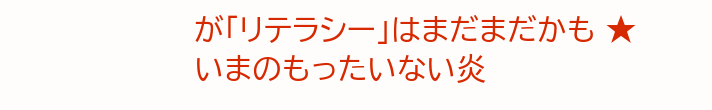が「リテラシー」はまだまだかも ★いまのもったいない炎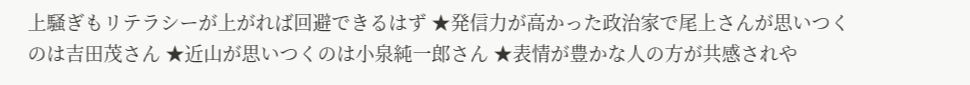上騒ぎもリテラシーが上がれば回避できるはず ★発信力が高かった政治家で尾上さんが思いつくのは吉田茂さん ★近山が思いつくのは小泉純一郎さん ★表情が豊かな人の方が共感されや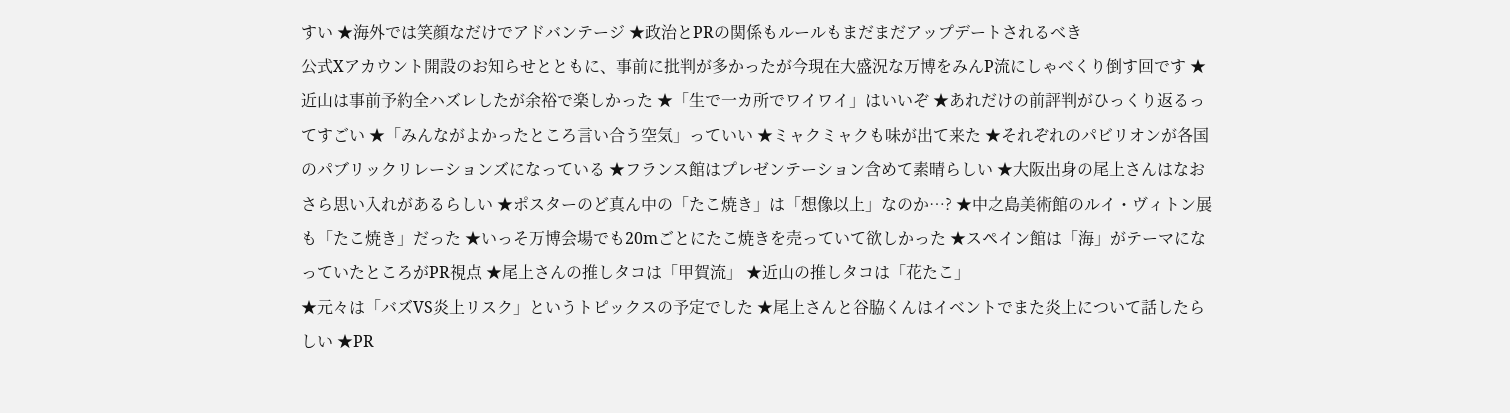すい ★海外では笑顔なだけでアドバンテージ ★政治とPRの関係もルールもまだまだアップデートされるべき
公式Xアカウント開設のお知らせとともに、事前に批判が多かったが今現在大盛況な万博をみんP流にしゃべくり倒す回です ★近山は事前予約全ハズレしたが余裕で楽しかった ★「生で一カ所でワイワイ」はいいぞ ★あれだけの前評判がひっくり返るってすごい ★「みんながよかったところ言い合う空気」っていい ★ミャクミャクも味が出て来た ★それぞれのパビリオンが各国のパブリックリレーションズになっている ★フランス館はプレゼンテーション含めて素晴らしい ★大阪出身の尾上さんはなおさら思い入れがあるらしい ★ポスターのど真ん中の「たこ焼き」は「想像以上」なのか…? ★中之島美術館のルイ・ヴィトン展も「たこ焼き」だった ★いっそ万博会場でも20mごとにたこ焼きを売っていて欲しかった ★スペイン館は「海」がテーマになっていたところがPR視点 ★尾上さんの推しタコは「甲賀流」 ★近山の推しタコは「花たこ」
★元々は「バズVS炎上リスク」というトピックスの予定でした ★尾上さんと谷脇くんはイベントでまた炎上について話したらしい ★PR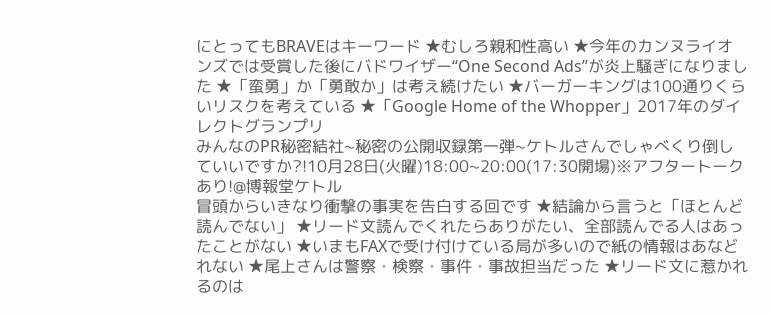にとってもBRAVEはキーワード ★むしろ親和性高い ★今年のカンヌライオンズでは受賞した後にバドワイザー“One Second Ads”が炎上騒ぎになりました ★「蛮勇」か「勇敢か」は考え続けたい ★バーガーキングは100通りくらいリスクを考えている ★「Google Home of the Whopper」2017年のダイレクトグランプリ
みんなのPR秘密結社~秘密の公開収録第一弾~ケトルさんでしゃべくり倒していいですか?!10月28日(火曜)18:00~20:00(17:30開場)※アフタートークあり!@博報堂ケトル
冒頭からいきなり衝撃の事実を告白する回です ★結論から言うと「ほとんど読んでない」 ★リード文読んでくれたらありがたい、全部読んでる人はあったことがない ★いまもFAXで受け付けている局が多いので紙の情報はあなどれない ★尾上さんは警察・検察・事件・事故担当だった ★リード文に惹かれるのは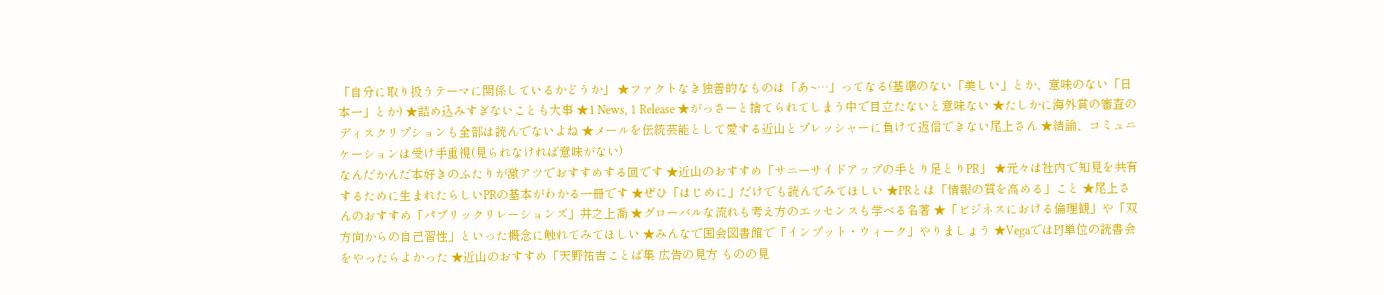「自分に取り扱うテーマに関係しているかどうか」 ★ファクトなき独善的なものは「あ~…」ってなる(基準のない「美しい」とか、意味のない「日本一」とか) ★詰め込みすぎないことも大事 ★1 News, 1 Release ★がっさーと捨てられてしまう中で目立たないと意味ない ★たしかに海外賞の審査のディスクリプションも全部は読んでないよね ★メールを伝統芸能として愛する近山とプレッシャーに負けて返信できない尾上さん ★結論、コミュニケーションは受け手重視(見られなければ意味がない)
なんだかんだ本好きのふたりが激アツでおすすめする回です ★近山のおすすめ「サニーサイドアップの手とり足とりPR」 ★元々は社内で知見を共有するために生まれたらしいPRの基本がわかる一冊です ★ぜひ「はじめに」だけでも読んでみてほしい ★PRとは「情報の質を高める」こと ★尾上さんのおすすめ「パブリックリレーションズ」井之上喬 ★グローバルな流れも考え方のエッセンスも学べる名著 ★「ビジネスにおける倫理観」や「双方向からの自己習性」といった概念に触れてみてほしい ★みんなで国会図書館で「インプット・ウィーク」やりましょう ★VegaではPJ単位の読書会をやったらよかった ★近山のおすすめ「天野祐吉ことば集 広告の見方 ものの見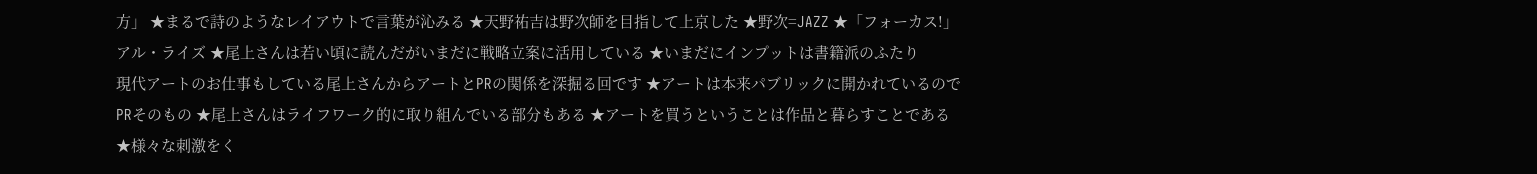方」 ★まるで詩のようなレイアウトで言葉が沁みる ★天野祐吉は野次師を目指して上京した ★野次=JAZZ ★「フォーカス!」アル・ライズ ★尾上さんは若い頃に読んだがいまだに戦略立案に活用している ★いまだにインプットは書籍派のふたり
現代アートのお仕事もしている尾上さんからアートとPRの関係を深掘る回です ★アートは本来パブリックに開かれているのでPRそのもの ★尾上さんはライフワーク的に取り組んでいる部分もある ★アートを買うということは作品と暮らすことである ★様々な刺激をく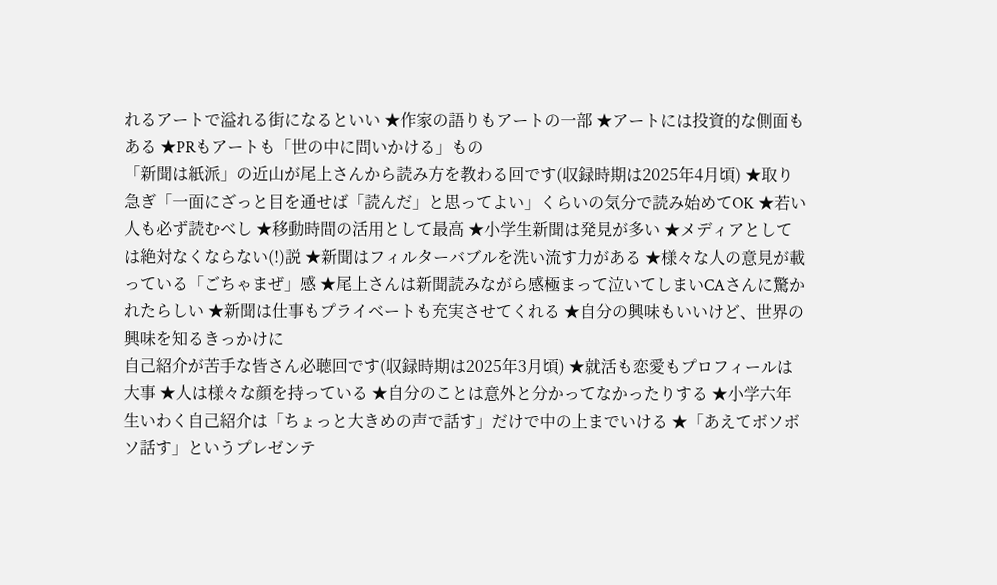れるアートで溢れる街になるといい ★作家の語りもアートの一部 ★アートには投資的な側面もある ★PRもアートも「世の中に問いかける」もの
「新聞は紙派」の近山が尾上さんから読み方を教わる回です(収録時期は2025年4月頃) ★取り急ぎ「一面にざっと目を通せば「読んだ」と思ってよい」くらいの気分で読み始めてOK ★若い人も必ず読むべし ★移動時間の活用として最高 ★小学生新聞は発見が多い ★メディアとしては絶対なくならない(!)説 ★新聞はフィルターバブルを洗い流す力がある ★様々な人の意見が載っている「ごちゃまぜ」感 ★尾上さんは新聞読みながら感極まって泣いてしまいCAさんに驚かれたらしい ★新聞は仕事もプライベートも充実させてくれる ★自分の興味もいいけど、世界の興味を知るきっかけに
自己紹介が苦手な皆さん必聴回です(収録時期は2025年3月頃) ★就活も恋愛もプロフィールは大事 ★人は様々な顔を持っている ★自分のことは意外と分かってなかったりする ★小学六年生いわく自己紹介は「ちょっと大きめの声で話す」だけで中の上までいける ★「あえてボソボソ話す」というプレゼンテ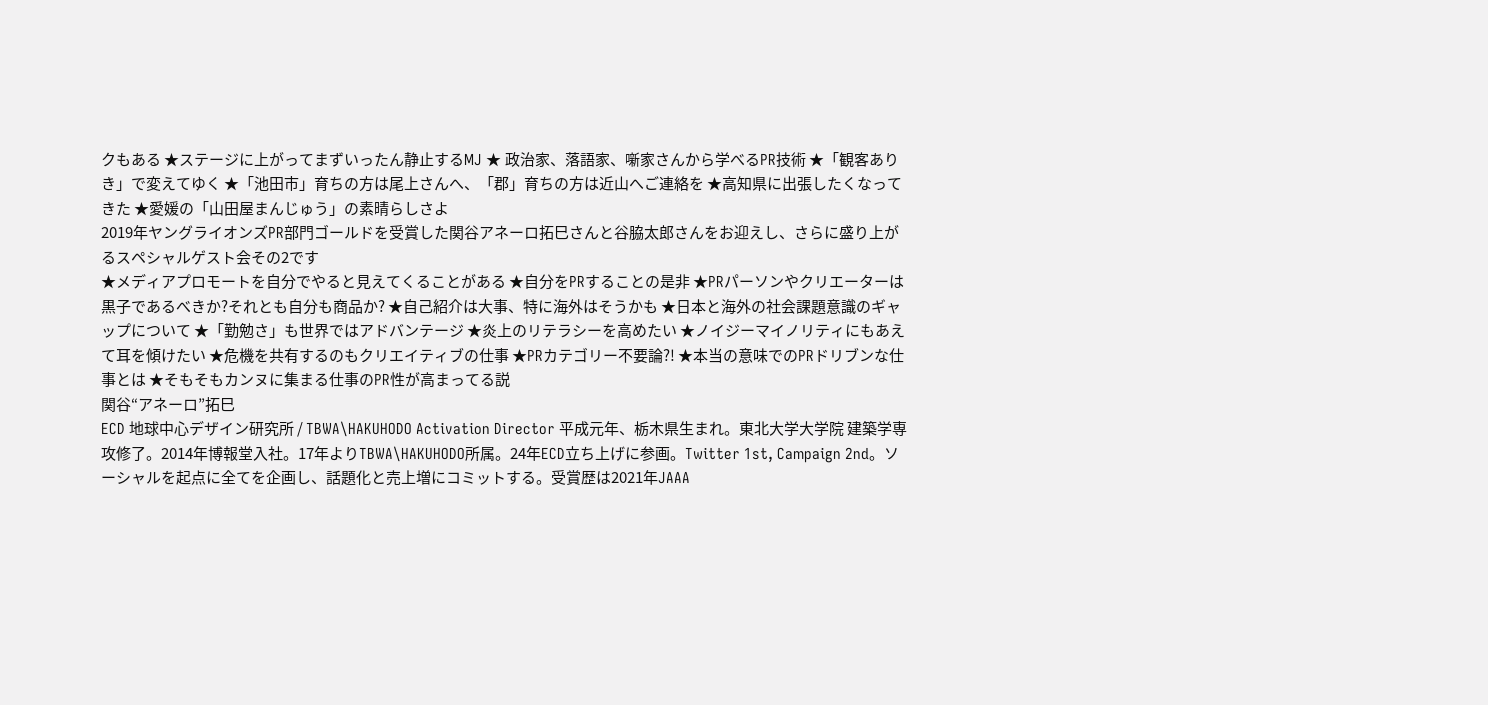クもある ★ステージに上がってまずいったん静止するMJ ★ 政治家、落語家、噺家さんから学べるPR技術 ★「観客ありき」で変えてゆく ★「池田市」育ちの方は尾上さんへ、「郡」育ちの方は近山へご連絡を ★高知県に出張したくなってきた ★愛媛の「山田屋まんじゅう」の素晴らしさよ
2019年ヤングライオンズPR部門ゴールドを受賞した関谷アネーロ拓巳さんと谷脇太郎さんをお迎えし、さらに盛り上がるスペシャルゲスト会その2です
★メディアプロモートを自分でやると見えてくることがある ★自分をPRすることの是非 ★PRパーソンやクリエーターは黒子であるべきか?それとも自分も商品か? ★自己紹介は大事、特に海外はそうかも ★日本と海外の社会課題意識のギャップについて ★「勤勉さ」も世界ではアドバンテージ ★炎上のリテラシーを高めたい ★ノイジーマイノリティにもあえて耳を傾けたい ★危機を共有するのもクリエイティブの仕事 ★PRカテゴリー不要論?! ★本当の意味でのPRドリブンな仕事とは ★そもそもカンヌに集まる仕事のPR性が高まってる説
関谷“アネーロ”拓巳
ECD 地球中心デザイン研究所 / TBWA\HAKUHODO Activation Director 平成元年、栃木県生まれ。東北大学大学院 建築学専攻修了。2014年博報堂入社。17年よりTBWA\HAKUHODO所属。24年ECD立ち上げに参画。Twitter 1st, Campaign 2nd。ソーシャルを起点に全てを企画し、話題化と売上増にコミットする。受賞歴は2021年JAAA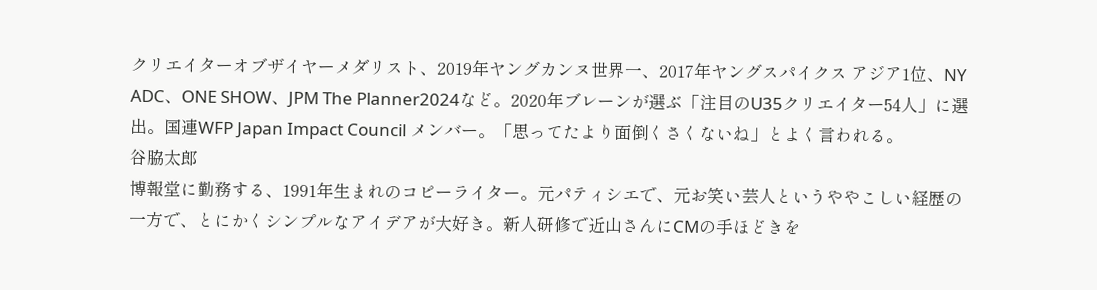クリエイターオブザイヤーメダリスト、2019年ヤングカンヌ世界一、2017年ヤングスパイクス アジア1位、NY ADC、ONE SHOW、JPM The Planner2024など。2020年ブレーンが選ぶ「注目のU35クリエイター54人」に選出。国連WFP Japan Impact Council メンバー。「思ってたより面倒くさくないね」とよく言われる。
谷脇太郎
博報堂に勤務する、1991年生まれのコピーライター。元パティシエで、元お笑い芸人というややこしい経歴の一方で、とにかくシンプルなアイデアが大好き。新人研修で近山さんにCMの手ほどきを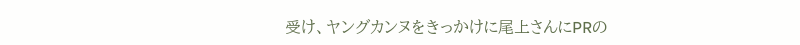受け、ヤングカンヌをきっかけに尾上さんにPRの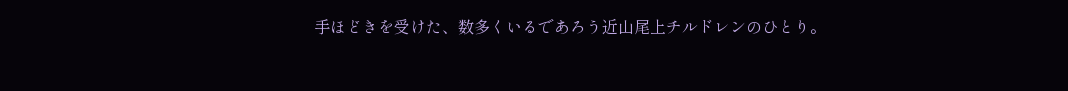手ほどきを受けた、数多くいるであろう近山尾上チルドレンのひとり。